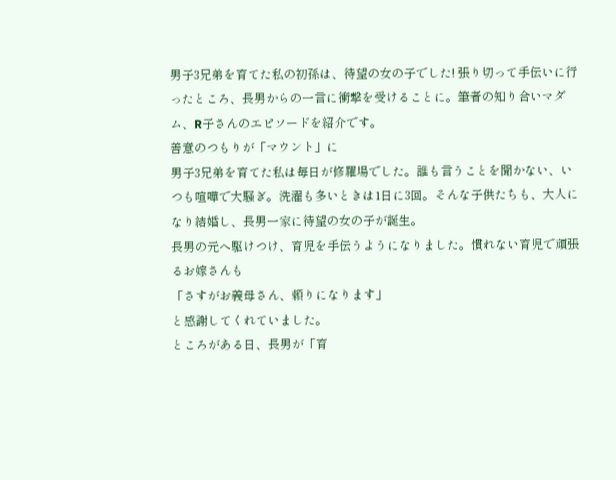男子3兄弟を育てた私の初孫は、待望の女の子でした! 張り切って手伝いに行ったところ、長男からの一言に衝撃を受けることに。筆者の知り合いマダム、R子さんのエピソードを紹介です。
善意のつもりが「マウント」に
男子3兄弟を育てた私は毎日が修羅場でした。誰も言うことを聞かない、いつも喧嘩で大騒ぎ。洗濯も多いときは1日に3回。そんな子供たちも、大人になり結婚し、長男一家に待望の女の子が誕生。
長男の元へ駆けつけ、育児を手伝うようになりました。慣れない育児で頑張るお嫁さんも
「さすがお義母さん、頼りになります」
と感謝してくれていました。
ところがある日、長男が「育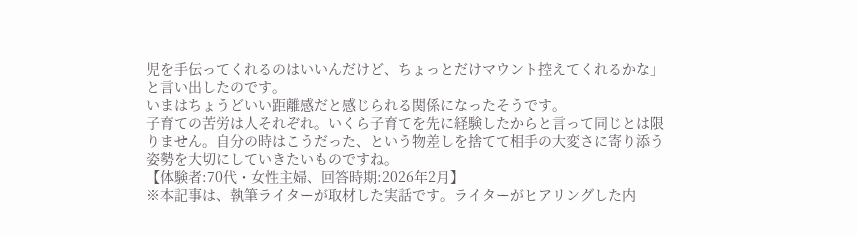児を手伝ってくれるのはいいんだけど、ちょっとだけマウント控えてくれるかな」と言い出したのです。
いまはちょうどいい距離感だと感じられる関係になったそうです。
子育ての苦労は人それぞれ。いくら子育てを先に経験したからと言って同じとは限りません。自分の時はこうだった、という物差しを捨てて相手の大変さに寄り添う姿勢を大切にしていきたいものですね。
【体験者:70代・女性主婦、回答時期:2026年2月】
※本記事は、執筆ライターが取材した実話です。ライターがヒアリングした内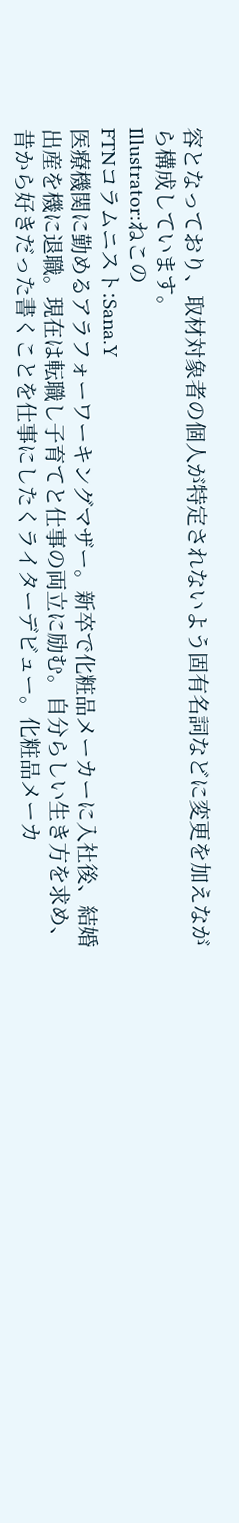容となっており、取材対象者の個人が特定されないよう固有名詞などに変更を加えながら構成しています。
Illustrator:ねこの
FTNコラムニスト:Sana.Y
医療機関に勤めるアラフォーワーキングマザー。新卒で化粧品メーカーに入社後、結婚出産を機に退職。現在は転職し子育てと仕事の両立に励む。自分らしい生き方を求め、昔から好きだった書くことを仕事にしたくライターデビュー。化粧品メーカ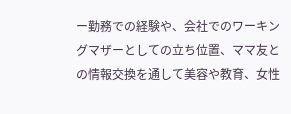ー勤務での経験や、会社でのワーキングマザーとしての立ち位置、ママ友との情報交換を通して美容や教育、女性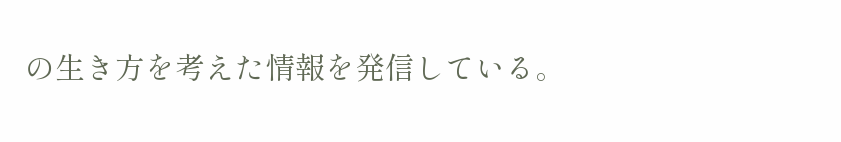の生き方を考えた情報を発信している。